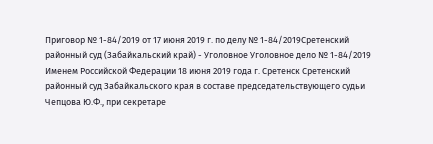Приговор № 1-84/2019 от 17 июня 2019 г. по делу № 1-84/2019Сретенский районный суд (Забайкальский край) - Уголовное Уголовное дело № 1-84/2019 Именем Российской Федерации 18 июня 2019 года г. Сретенск Сретенский районный суд Забайкальского края в составе председательствующего судьи Чепцова Ю.Ф., при секретаре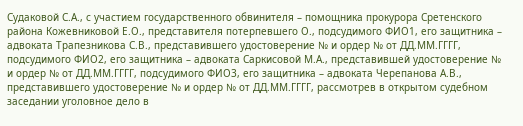Судаковой С.А., с участием государственного обвинителя – помощника прокурора Сретенского района Кожевниковой Е.О., представителя потерпевшего О., подсудимого ФИО1, его защитника – адвоката Трапезникова С.В., представившего удостоверение № и ордер № от ДД.ММ.ГГГГ, подсудимого ФИО2, его защитника – адвоката Саркисовой М.А., представившей удостоверение № и ордер № от ДД.ММ.ГГГГ, подсудимого ФИО3, его защитника – адвоката Черепанова А.В., представившего удостоверение № и ордер № от ДД.ММ.ГГГГ, рассмотрев в открытом судебном заседании уголовное дело в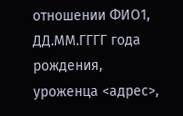отношении ФИО1, ДД.ММ.ГГГГ года рождения, уроженца <адрес>,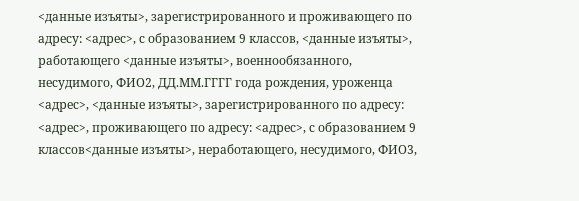<данные изъяты>, зарегистрированного и проживающего по адресу: <адрес>, с образованием 9 классов, <данные изъяты>, работающего <данные изъяты>, военнообязанного, несудимого, ФИО2, ДД.ММ.ГГГГ года рождения, уроженца <адрес>, <данные изъяты>, зарегистрированного по адресу: <адрес>, проживающего по адресу: <адрес>, с образованием 9 классов<данные изъяты>, неработающего, несудимого, ФИО3,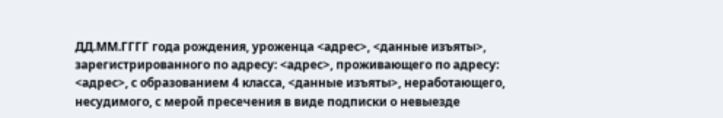ДД.ММ.ГГГГ года рождения, уроженца <адрес>, <данные изъяты>, зарегистрированного по адресу: <адрес>, проживающего по адресу: <адрес>, с образованием 4 класса, <данные изъяты>, неработающего, несудимого, с мерой пресечения в виде подписки о невыезде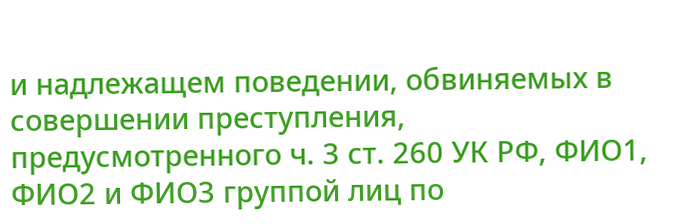и надлежащем поведении, обвиняемых в совершении преступления, предусмотренного ч. 3 ст. 260 УК РФ, ФИО1, ФИО2 и ФИО3 группой лиц по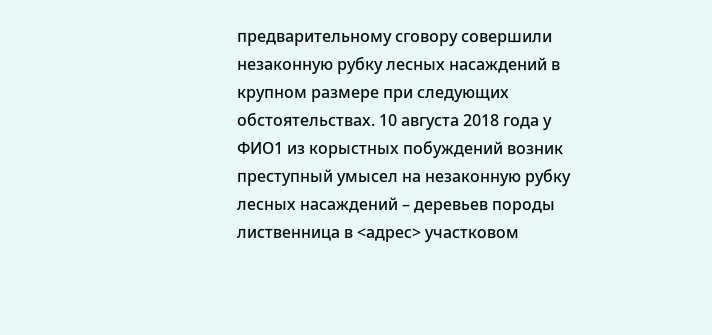предварительному сговору совершили незаконную рубку лесных насаждений в крупном размере при следующих обстоятельствах. 10 августа 2018 года у ФИО1 из корыстных побуждений возник преступный умысел на незаконную рубку лесных насаждений – деревьев породы лиственница в <адрес> участковом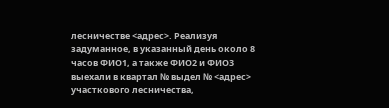лесничестве <адрес>. Реализуя задуманное, в указанный день около 8 часов ФИО1, а также ФИО2 и ФИО3 выехали в квартал № выдел № <адрес> участкового лесничества,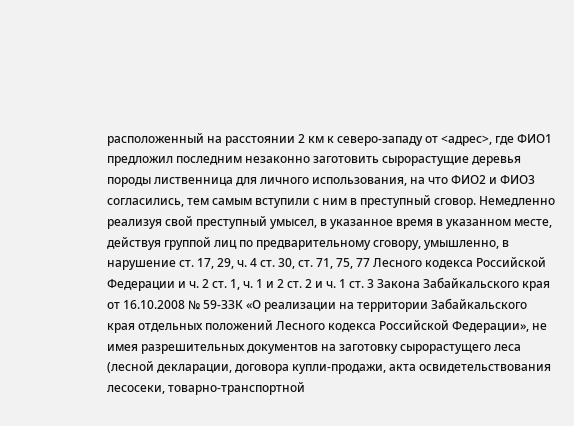расположенный на расстоянии 2 км к северо-западу от <адрес>, где ФИО1 предложил последним незаконно заготовить сырорастущие деревья породы лиственница для личного использования, на что ФИО2 и ФИО3 согласились, тем самым вступили с ним в преступный сговор. Немедленно реализуя свой преступный умысел, в указанное время в указанном месте, действуя группой лиц по предварительному сговору, умышленно, в нарушение ст. 17, 29, ч. 4 ст. 30, ст. 71, 75, 77 Лесного кодекса Российской Федерации и ч. 2 ст. 1, ч. 1 и 2 ст. 2 и ч. 1 ст. 3 Закона Забайкальского края от 16.10.2008 № 59-ЗЗК «О реализации на территории Забайкальского края отдельных положений Лесного кодекса Российской Федерации», не имея разрешительных документов на заготовку сырорастущего леса (лесной декларации, договора купли-продажи, акта освидетельствования лесосеки, товарно-транспортной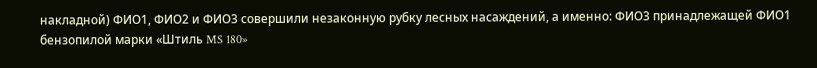накладной) ФИО1, ФИО2 и ФИО3 совершили незаконную рубку лесных насаждений, а именно: ФИО3 принадлежащей ФИО1 бензопилой марки «Штиль MS 180»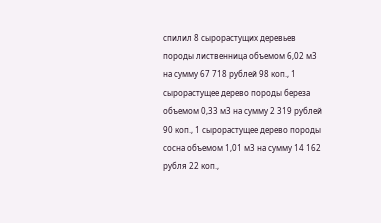спилил 8 сырорастущих деревьев породы лиственница объемом 6,02 м3 на сумму 67 718 рублей 98 коп., 1 сырорастущее дерево породы береза объемом 0,33 м3 на сумму 2 319 рублей 90 коп., 1 сырорастущее дерево породы сосна объемом 1,01 м3 на сумму 14 162 рубля 22 коп.,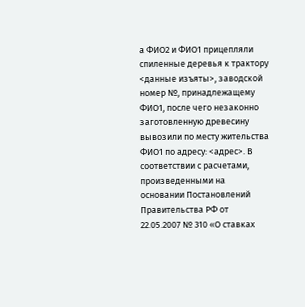а ФИО2 и ФИО1 прицепляли спиленные деревья к трактору <данные изъяты>, заводской номер №, принадлежащему ФИО1, после чего незаконно заготовленную древесину вывозили по месту жительства ФИО1 по адресу: <адрес>. В соответствии с расчетами, произведенными на основании Постановлений Правительства РФ от 22.05.2007 № 310 «О ставках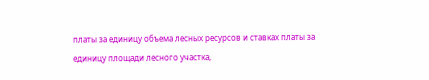платы за единицу объема лесных ресурсов и ставках платы за единицу площади лесного участка,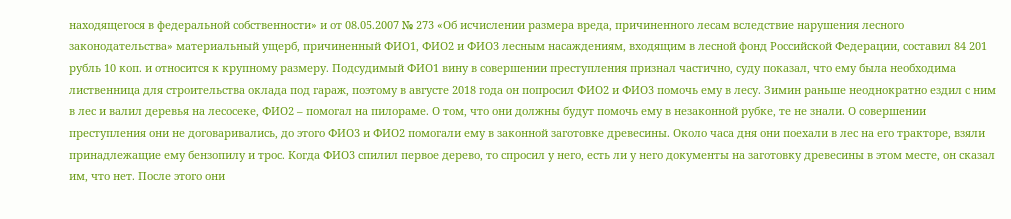находящегося в федеральной собственности» и от 08.05.2007 № 273 «Об исчислении размера вреда, причиненного лесам вследствие нарушения лесного законодательства» материальный ущерб, причиненный ФИО1, ФИО2 и ФИО3 лесным насаждениям, входящим в лесной фонд Российской Федерации, составил 84 201 рубль 10 коп. и относится к крупному размеру. Подсудимый ФИО1 вину в совершении преступления признал частично, суду показал, что ему была необходима лиственница для строительства оклада под гараж, поэтому в августе 2018 года он попросил ФИО2 и ФИО3 помочь ему в лесу. Зимин раньше неоднократно ездил с ним в лес и валил деревья на лесосеке, ФИО2 – помогал на пилораме. О том, что они должны будут помочь ему в незаконной рубке, те не знали. О совершении преступления они не договаривались, до этого ФИО3 и ФИО2 помогали ему в законной заготовке древесины. Около часа дня они поехали в лес на его тракторе, взяли принадлежащие ему бензопилу и трос. Когда ФИО3 спилил первое дерево, то спросил у него, есть ли у него документы на заготовку древесины в этом месте, он сказал им, что нет. После этого они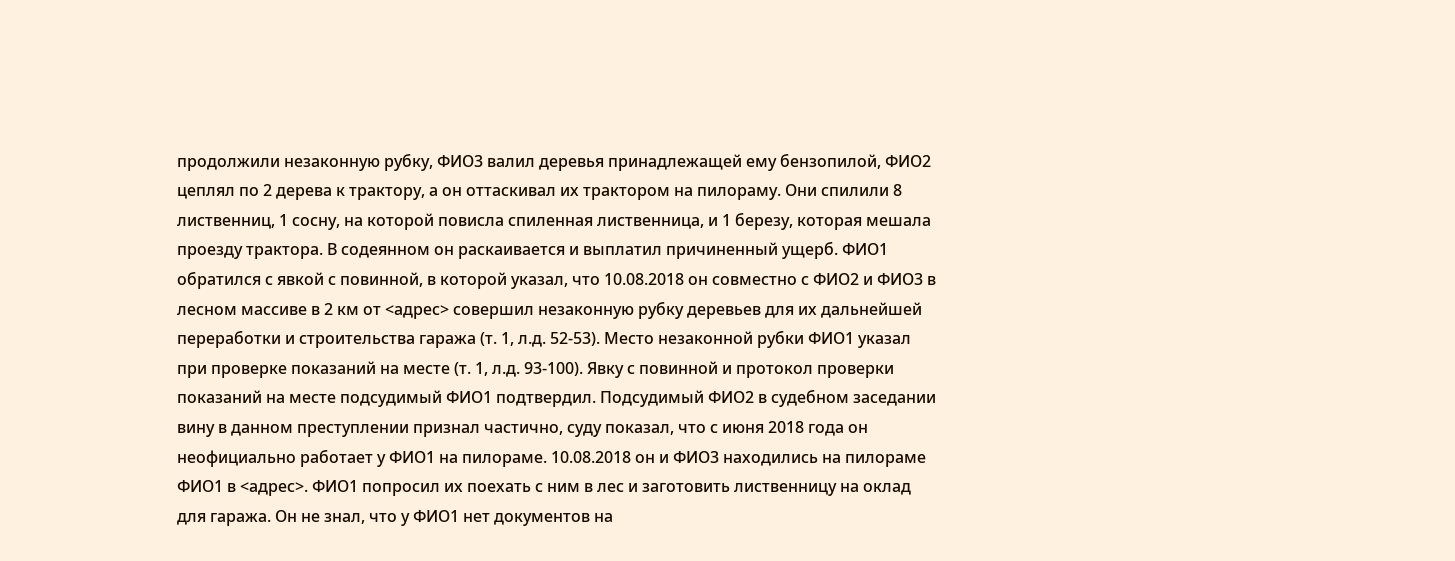продолжили незаконную рубку, ФИО3 валил деревья принадлежащей ему бензопилой, ФИО2 цеплял по 2 дерева к трактору, а он оттаскивал их трактором на пилораму. Они спилили 8 лиственниц, 1 сосну, на которой повисла спиленная лиственница, и 1 березу, которая мешала проезду трактора. В содеянном он раскаивается и выплатил причиненный ущерб. ФИО1 обратился с явкой с повинной, в которой указал, что 10.08.2018 он совместно с ФИО2 и ФИО3 в лесном массиве в 2 км от <адрес> совершил незаконную рубку деревьев для их дальнейшей переработки и строительства гаража (т. 1, л.д. 52-53). Место незаконной рубки ФИО1 указал при проверке показаний на месте (т. 1, л.д. 93-100). Явку с повинной и протокол проверки показаний на месте подсудимый ФИО1 подтвердил. Подсудимый ФИО2 в судебном заседании вину в данном преступлении признал частично, суду показал, что с июня 2018 года он неофициально работает у ФИО1 на пилораме. 10.08.2018 он и ФИО3 находились на пилораме ФИО1 в <адрес>. ФИО1 попросил их поехать с ним в лес и заготовить лиственницу на оклад для гаража. Он не знал, что у ФИО1 нет документов на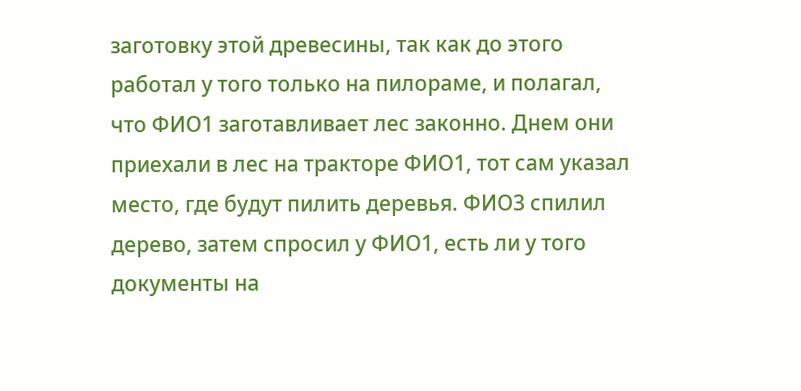заготовку этой древесины, так как до этого работал у того только на пилораме, и полагал, что ФИО1 заготавливает лес законно. Днем они приехали в лес на тракторе ФИО1, тот сам указал место, где будут пилить деревья. ФИО3 спилил дерево, затем спросил у ФИО1, есть ли у того документы на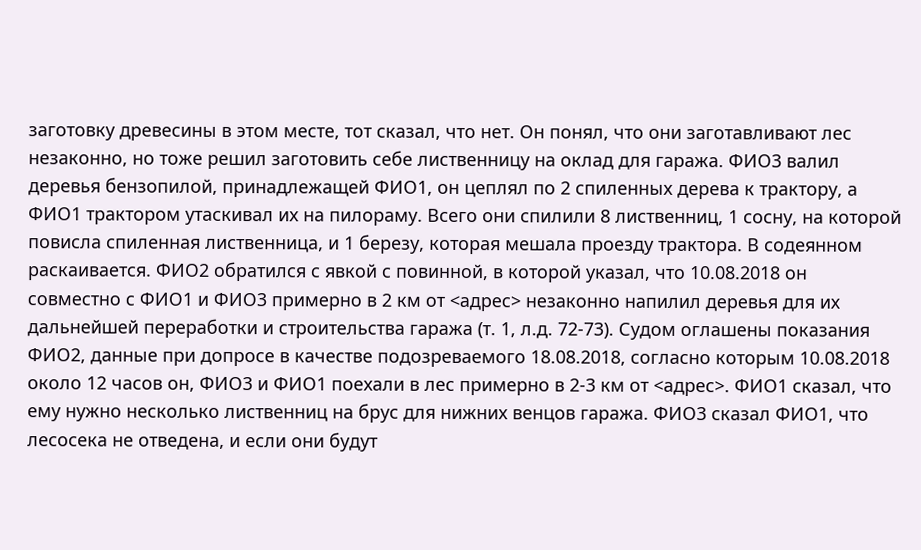заготовку древесины в этом месте, тот сказал, что нет. Он понял, что они заготавливают лес незаконно, но тоже решил заготовить себе лиственницу на оклад для гаража. ФИО3 валил деревья бензопилой, принадлежащей ФИО1, он цеплял по 2 спиленных дерева к трактору, а ФИО1 трактором утаскивал их на пилораму. Всего они спилили 8 лиственниц, 1 сосну, на которой повисла спиленная лиственница, и 1 березу, которая мешала проезду трактора. В содеянном раскаивается. ФИО2 обратился с явкой с повинной, в которой указал, что 10.08.2018 он совместно с ФИО1 и ФИО3 примерно в 2 км от <адрес> незаконно напилил деревья для их дальнейшей переработки и строительства гаража (т. 1, л.д. 72-73). Судом оглашены показания ФИО2, данные при допросе в качестве подозреваемого 18.08.2018, согласно которым 10.08.2018 около 12 часов он, ФИО3 и ФИО1 поехали в лес примерно в 2-3 км от <адрес>. ФИО1 сказал, что ему нужно несколько лиственниц на брус для нижних венцов гаража. ФИО3 сказал ФИО1, что лесосека не отведена, и если они будут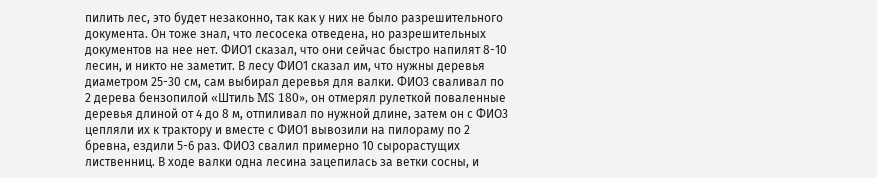пилить лес, это будет незаконно, так как у них не было разрешительного документа. Он тоже знал, что лесосека отведена, но разрешительных документов на нее нет. ФИО1 сказал, что они сейчас быстро напилят 8-10 лесин, и никто не заметит. В лесу ФИО1 сказал им, что нужны деревья диаметром 25-30 см, сам выбирал деревья для валки. ФИО3 сваливал по 2 дерева бензопилой «Штиль MS 180», он отмерял рулеткой поваленные деревья длиной от 4 до 8 м, отпиливал по нужной длине, затем он с ФИО3 цепляли их к трактору и вместе с ФИО1 вывозили на пилораму по 2 бревна, ездили 5-6 раз. ФИО3 свалил примерно 10 сырорастущих лиственниц. В ходе валки одна лесина зацепилась за ветки сосны, и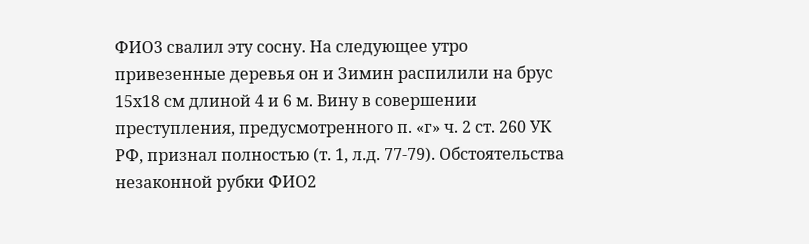ФИО3 свалил эту сосну. На следующее утро привезенные деревья он и Зимин распилили на брус 15х18 см длиной 4 и 6 м. Вину в совершении преступления, предусмотренного п. «г» ч. 2 ст. 260 УК РФ, признал полностью (т. 1, л.д. 77-79). Обстоятельства незаконной рубки ФИО2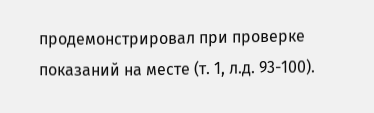продемонстрировал при проверке показаний на месте (т. 1, л.д. 93-100).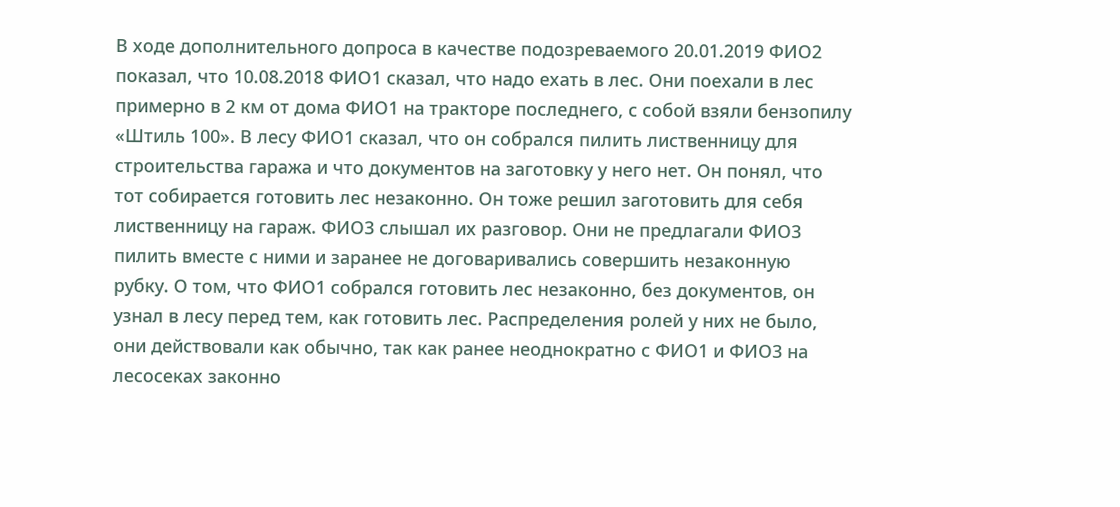В ходе дополнительного допроса в качестве подозреваемого 20.01.2019 ФИО2 показал, что 10.08.2018 ФИО1 сказал, что надо ехать в лес. Они поехали в лес примерно в 2 км от дома ФИО1 на тракторе последнего, с собой взяли бензопилу «Штиль 100». В лесу ФИО1 сказал, что он собрался пилить лиственницу для строительства гаража и что документов на заготовку у него нет. Он понял, что тот собирается готовить лес незаконно. Он тоже решил заготовить для себя лиственницу на гараж. ФИО3 слышал их разговор. Они не предлагали ФИО3 пилить вместе с ними и заранее не договаривались совершить незаконную рубку. О том, что ФИО1 собрался готовить лес незаконно, без документов, он узнал в лесу перед тем, как готовить лес. Распределения ролей у них не было, они действовали как обычно, так как ранее неоднократно с ФИО1 и ФИО3 на лесосеках законно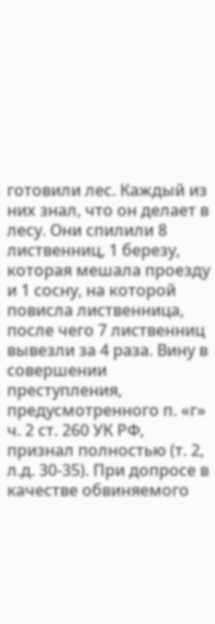готовили лес. Каждый из них знал, что он делает в лесу. Они спилили 8 лиственниц, 1 березу, которая мешала проезду и 1 сосну, на которой повисла лиственница, после чего 7 лиственниц вывезли за 4 раза. Вину в совершении преступления, предусмотренного п. «г» ч. 2 ст. 260 УК РФ, признал полностью (т. 2, л.д. 30-35). При допросе в качестве обвиняемого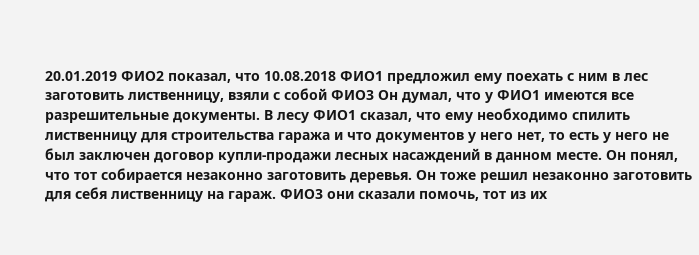20.01.2019 ФИО2 показал, что 10.08.2018 ФИО1 предложил ему поехать с ним в лес заготовить лиственницу, взяли с собой ФИО3 Он думал, что у ФИО1 имеются все разрешительные документы. В лесу ФИО1 сказал, что ему необходимо спилить лиственницу для строительства гаража и что документов у него нет, то есть у него не был заключен договор купли-продажи лесных насаждений в данном месте. Он понял, что тот собирается незаконно заготовить деревья. Он тоже решил незаконно заготовить для себя лиственницу на гараж. ФИО3 они сказали помочь, тот из их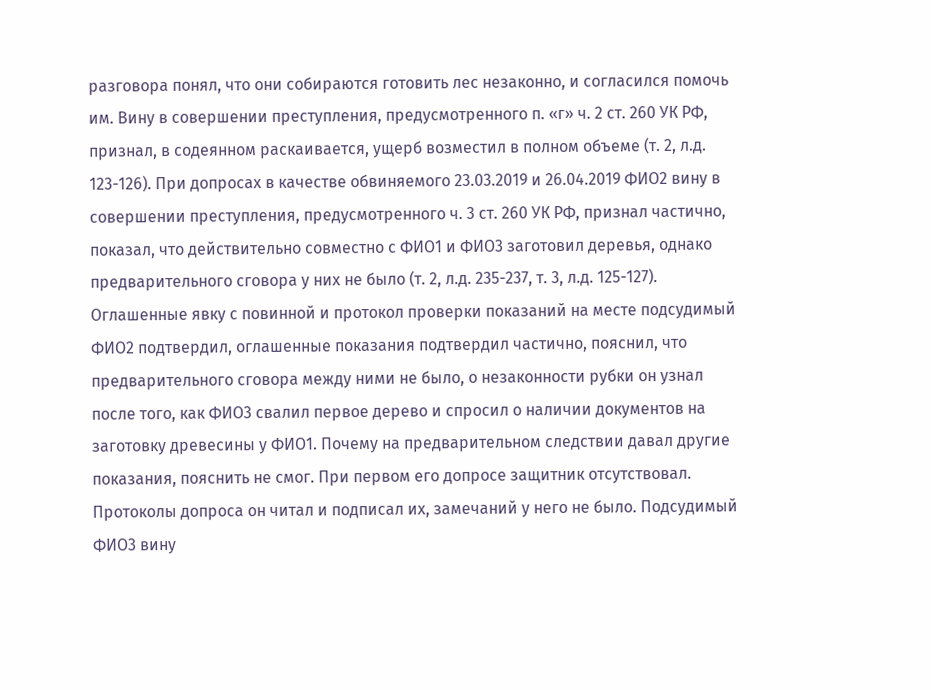разговора понял, что они собираются готовить лес незаконно, и согласился помочь им. Вину в совершении преступления, предусмотренного п. «г» ч. 2 ст. 260 УК РФ, признал, в содеянном раскаивается, ущерб возместил в полном объеме (т. 2, л.д. 123-126). При допросах в качестве обвиняемого 23.03.2019 и 26.04.2019 ФИО2 вину в совершении преступления, предусмотренного ч. 3 ст. 260 УК РФ, признал частично, показал, что действительно совместно с ФИО1 и ФИО3 заготовил деревья, однако предварительного сговора у них не было (т. 2, л.д. 235-237, т. 3, л.д. 125-127). Оглашенные явку с повинной и протокол проверки показаний на месте подсудимый ФИО2 подтвердил, оглашенные показания подтвердил частично, пояснил, что предварительного сговора между ними не было, о незаконности рубки он узнал после того, как ФИО3 свалил первое дерево и спросил о наличии документов на заготовку древесины у ФИО1. Почему на предварительном следствии давал другие показания, пояснить не смог. При первом его допросе защитник отсутствовал. Протоколы допроса он читал и подписал их, замечаний у него не было. Подсудимый ФИО3 вину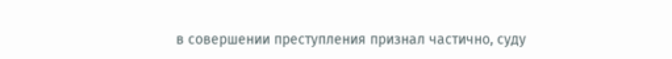в совершении преступления признал частично, суду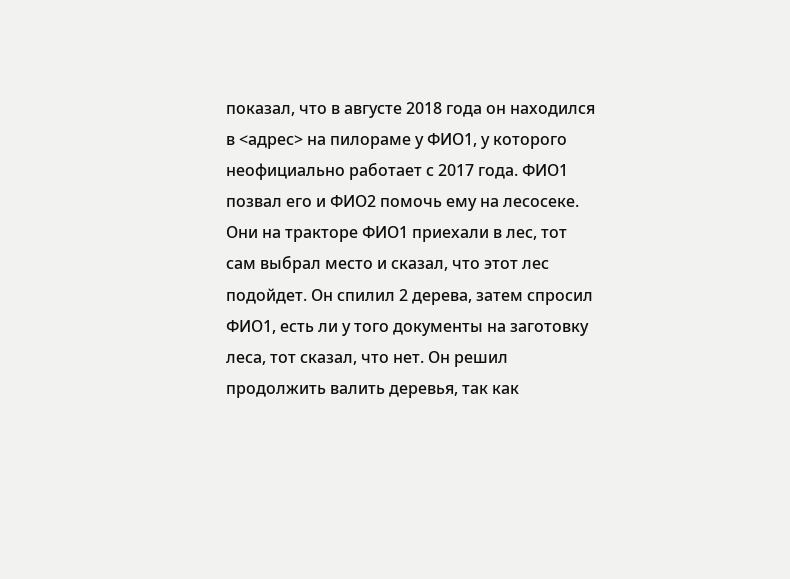показал, что в августе 2018 года он находился в <адрес> на пилораме у ФИО1, у которого неофициально работает с 2017 года. ФИО1 позвал его и ФИО2 помочь ему на лесосеке. Они на тракторе ФИО1 приехали в лес, тот сам выбрал место и сказал, что этот лес подойдет. Он спилил 2 дерева, затем спросил ФИО1, есть ли у того документы на заготовку леса, тот сказал, что нет. Он решил продолжить валить деревья, так как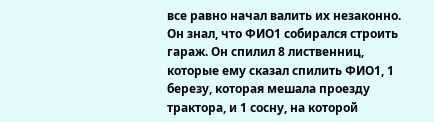все равно начал валить их незаконно. Он знал, что ФИО1 собирался строить гараж. Он спилил 8 лиственниц, которые ему сказал спилить ФИО1, 1 березу, которая мешала проезду трактора, и 1 сосну, на которой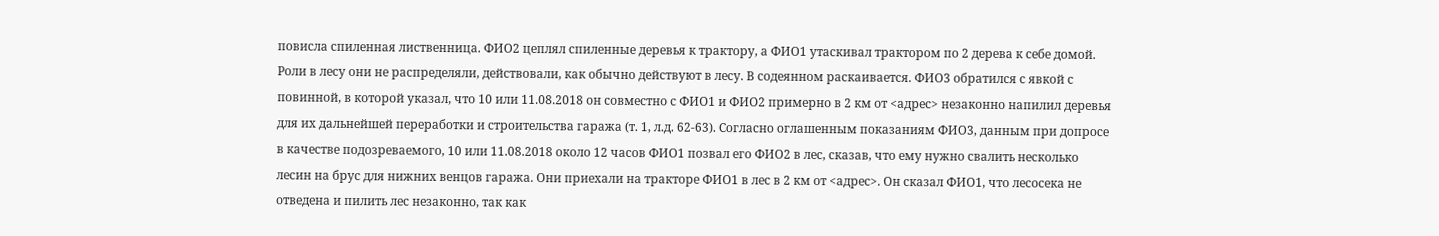повисла спиленная лиственница. ФИО2 цеплял спиленные деревья к трактору, а ФИО1 утаскивал трактором по 2 дерева к себе домой. Роли в лесу они не распределяли, действовали, как обычно действуют в лесу. В содеянном раскаивается. ФИО3 обратился с явкой с повинной, в которой указал, что 10 или 11.08.2018 он совместно с ФИО1 и ФИО2 примерно в 2 км от <адрес> незаконно напилил деревья для их дальнейшей переработки и строительства гаража (т. 1, л.д. 62-63). Согласно оглашенным показаниям ФИО3, данным при допросе в качестве подозреваемого, 10 или 11.08.2018 около 12 часов ФИО1 позвал его ФИО2 в лес, сказав, что ему нужно свалить несколько лесин на брус для нижних венцов гаража. Они приехали на тракторе ФИО1 в лес в 2 км от <адрес>. Он сказал ФИО1, что лесосека не отведена и пилить лес незаконно, так как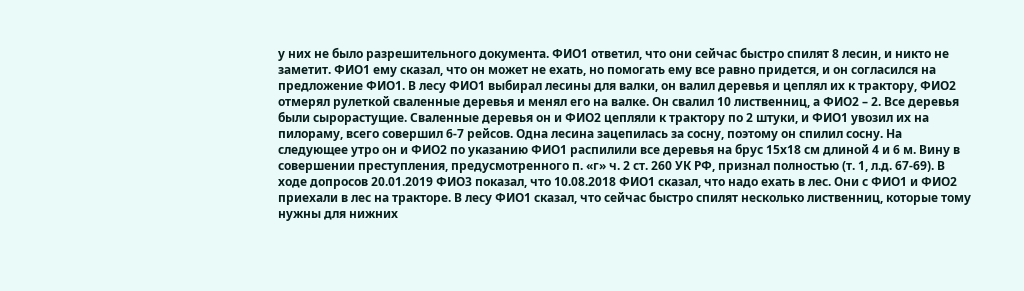у них не было разрешительного документа. ФИО1 ответил, что они сейчас быстро спилят 8 лесин, и никто не заметит. ФИО1 ему сказал, что он может не ехать, но помогать ему все равно придется, и он согласился на предложение ФИО1. В лесу ФИО1 выбирал лесины для валки, он валил деревья и цеплял их к трактору, ФИО2 отмерял рулеткой сваленные деревья и менял его на валке. Он свалил 10 лиственниц, а ФИО2 – 2. Все деревья были сырорастущие. Сваленные деревья он и ФИО2 цепляли к трактору по 2 штуки, и ФИО1 увозил их на пилораму, всего совершил 6-7 рейсов. Одна лесина зацепилась за сосну, поэтому он спилил сосну. На следующее утро он и ФИО2 по указанию ФИО1 распилили все деревья на брус 15х18 см длиной 4 и 6 м. Вину в совершении преступления, предусмотренного п. «г» ч. 2 ст. 260 УК РФ, признал полностью (т. 1, л.д. 67-69). В ходе допросов 20.01.2019 ФИО3 показал, что 10.08.2018 ФИО1 сказал, что надо ехать в лес. Они с ФИО1 и ФИО2 приехали в лес на тракторе. В лесу ФИО1 сказал, что сейчас быстро спилят несколько лиственниц, которые тому нужны для нижних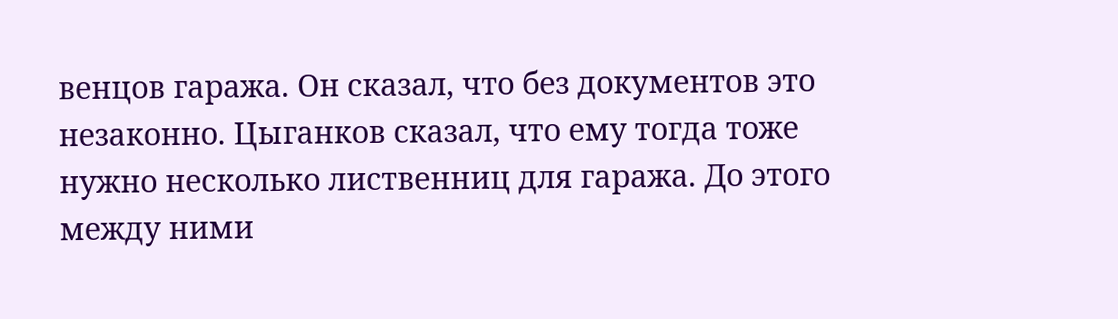венцов гаража. Он сказал, что без документов это незаконно. Цыганков сказал, что ему тогда тоже нужно несколько лиственниц для гаража. До этого между ними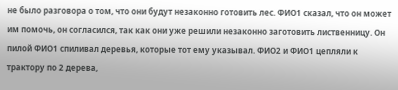не было разговора о том, что они будут незаконно готовить лес. ФИО1 сказал, что он может им помочь, он согласился, так как они уже решили незаконно заготовить лиственницу. Он пилой ФИО1 спиливал деревья, которые тот ему указывал. ФИО2 и ФИО1 цепляли к трактору по 2 дерева,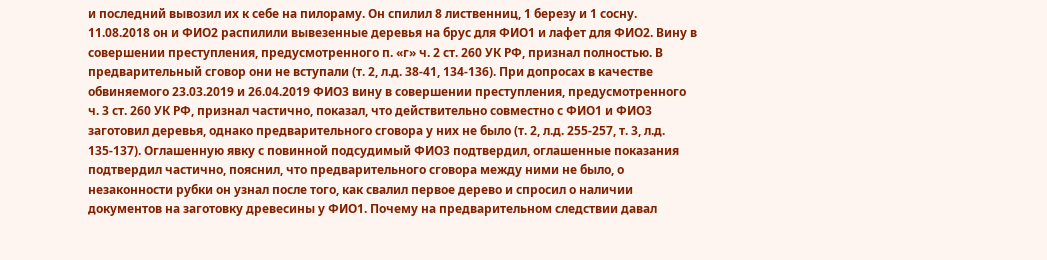и последний вывозил их к себе на пилораму. Он спилил 8 лиственниц, 1 березу и 1 сосну. 11.08.2018 он и ФИО2 распилили вывезенные деревья на брус для ФИО1 и лафет для ФИО2. Вину в совершении преступления, предусмотренного п. «г» ч. 2 ст. 260 УК РФ, признал полностью. В предварительный сговор они не вступали (т. 2, л.д. 38-41, 134-136). При допросах в качестве обвиняемого 23.03.2019 и 26.04.2019 ФИО3 вину в совершении преступления, предусмотренного ч. 3 ст. 260 УК РФ, признал частично, показал, что действительно совместно с ФИО1 и ФИО3 заготовил деревья, однако предварительного сговора у них не было (т. 2, л.д. 255-257, т. 3, л.д. 135-137). Оглашенную явку с повинной подсудимый ФИО3 подтвердил, оглашенные показания подтвердил частично, пояснил, что предварительного сговора между ними не было, о незаконности рубки он узнал после того, как свалил первое дерево и спросил о наличии документов на заготовку древесины у ФИО1. Почему на предварительном следствии давал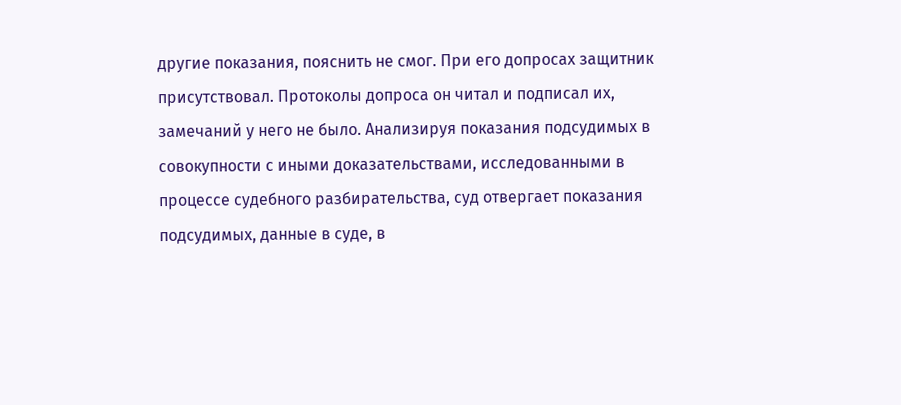другие показания, пояснить не смог. При его допросах защитник присутствовал. Протоколы допроса он читал и подписал их, замечаний у него не было. Анализируя показания подсудимых в совокупности с иными доказательствами, исследованными в процессе судебного разбирательства, суд отвергает показания подсудимых, данные в суде, в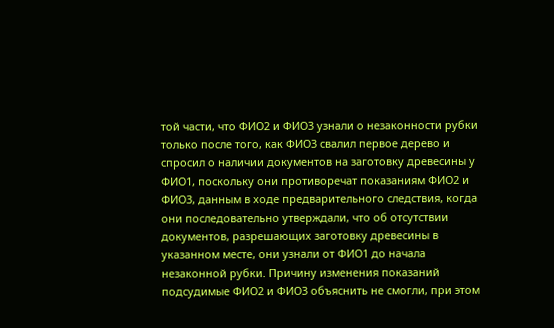той части, что ФИО2 и ФИО3 узнали о незаконности рубки только после того, как ФИО3 свалил первое дерево и спросил о наличии документов на заготовку древесины у ФИО1, поскольку они противоречат показаниям ФИО2 и ФИО3, данным в ходе предварительного следствия, когда они последовательно утверждали, что об отсутствии документов, разрешающих заготовку древесины в указанном месте, они узнали от ФИО1 до начала незаконной рубки. Причину изменения показаний подсудимые ФИО2 и ФИО3 объяснить не смогли, при этом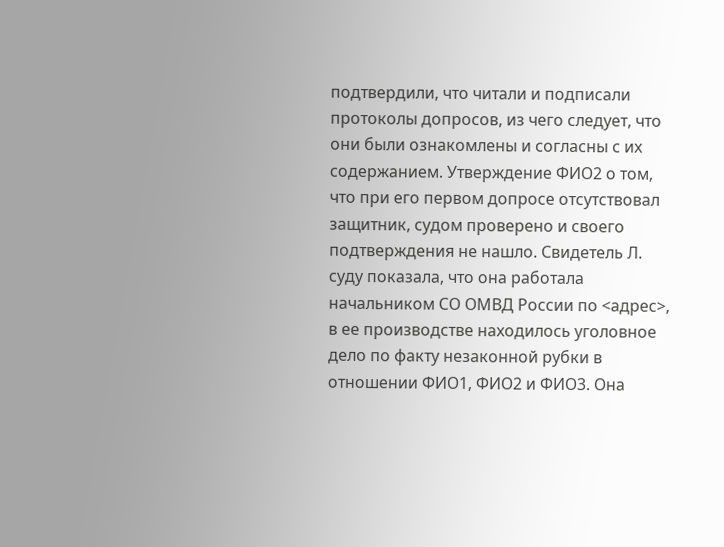подтвердили, что читали и подписали протоколы допросов, из чего следует, что они были ознакомлены и согласны с их содержанием. Утверждение ФИО2 о том, что при его первом допросе отсутствовал защитник, судом проверено и своего подтверждения не нашло. Свидетель Л. суду показала, что она работала начальником СО ОМВД России по <адрес>, в ее производстве находилось уголовное дело по факту незаконной рубки в отношении ФИО1, ФИО2 и ФИО3. Она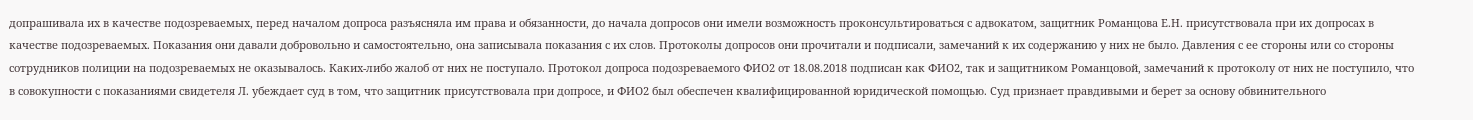допрашивала их в качестве подозреваемых, перед началом допроса разъясняла им права и обязанности, до начала допросов они имели возможность проконсультироваться с адвокатом, защитник Романцова Е.Н. присутствовала при их допросах в качестве подозреваемых. Показания они давали добровольно и самостоятельно, она записывала показания с их слов. Протоколы допросов они прочитали и подписали, замечаний к их содержанию у них не было. Давления с ее стороны или со стороны сотрудников полиции на подозреваемых не оказывалось. Каких-либо жалоб от них не поступало. Протокол допроса подозреваемого ФИО2 от 18.08.2018 подписан как ФИО2, так и защитником Романцовой, замечаний к протоколу от них не поступило, что в совокупности с показаниями свидетеля Л. убеждает суд в том, что защитник присутствовала при допросе, и ФИО2 был обеспечен квалифицированной юридической помощью. Суд признает правдивыми и берет за основу обвинительного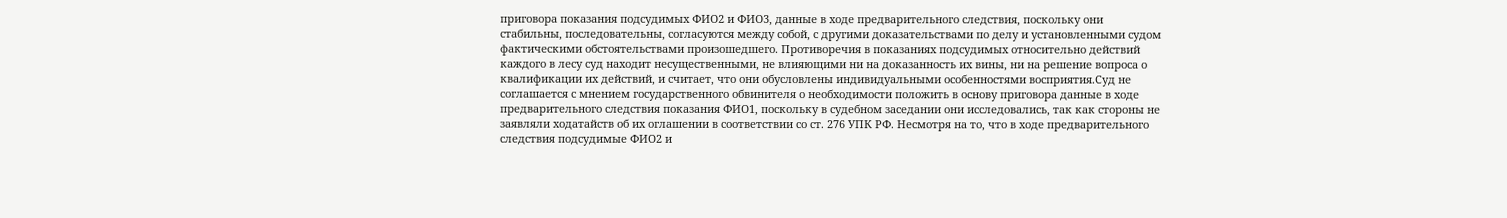приговора показания подсудимых ФИО2 и ФИО3, данные в ходе предварительного следствия, поскольку они стабильны, последовательны, согласуются между собой, с другими доказательствами по делу и установленными судом фактическими обстоятельствами произошедшего. Противоречия в показаниях подсудимых относительно действий каждого в лесу суд находит несущественными, не влияющими ни на доказанность их вины, ни на решение вопроса о квалификации их действий, и считает, что они обусловлены индивидуальными особенностями восприятия.Суд не соглашается с мнением государственного обвинителя о необходимости положить в основу приговора данные в ходе предварительного следствия показания ФИО1, поскольку в судебном заседании они исследовались, так как стороны не заявляли ходатайств об их оглашении в соответствии со ст. 276 УПК РФ. Несмотря на то, что в ходе предварительного следствия подсудимые ФИО2 и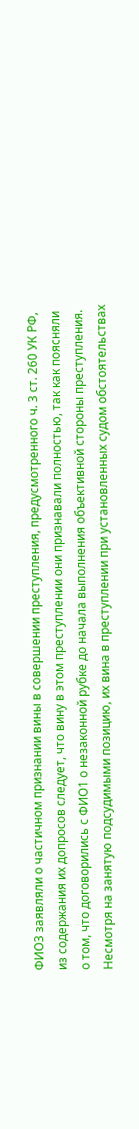ФИО3 заявляли о частичном признании вины в совершении преступления, предусмотренного ч. 3 ст. 260 УК РФ, из содержания их допросов следует, что вину в этом преступлении они признавали полностью, так как поясняли о том, что договорились с ФИО1 о незаконной рубке до начала выполнения объективной стороны преступления. Несмотря на занятую подсудимыми позицию, их вина в преступлении при установленных судом обстоятельствах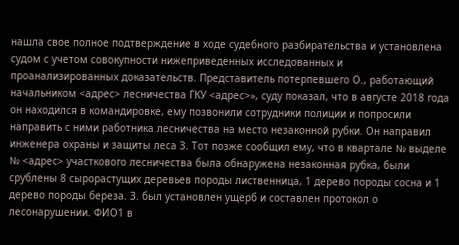нашла свое полное подтверждение в ходе судебного разбирательства и установлена судом с учетом совокупности нижеприведенных исследованных и проанализированных доказательств. Представитель потерпевшего О., работающий начальником <адрес> лесничества ГКУ <адрес>», суду показал, что в августе 2018 года он находился в командировке, ему позвонили сотрудники полиции и попросили направить с ними работника лесничества на место незаконной рубки. Он направил инженера охраны и защиты леса З. Тот позже сообщил ему, что в квартале № выделе № <адрес> участкового лесничества была обнаружена незаконная рубка, были срублены 8 сырорастущих деревьев породы лиственница, 1 дерево породы сосна и 1 дерево породы береза. З. был установлен ущерб и составлен протокол о лесонарушении. ФИО1 в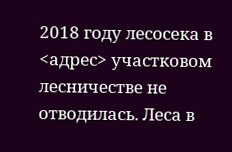2018 году лесосека в <адрес> участковом лесничестве не отводилась. Леса в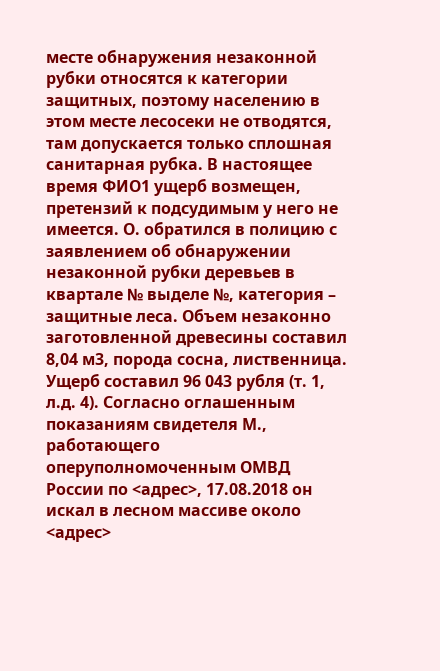месте обнаружения незаконной рубки относятся к категории защитных, поэтому населению в этом месте лесосеки не отводятся, там допускается только сплошная санитарная рубка. В настоящее время ФИО1 ущерб возмещен, претензий к подсудимым у него не имеется. О. обратился в полицию с заявлением об обнаружении незаконной рубки деревьев в квартале № выделе №, категория – защитные леса. Объем незаконно заготовленной древесины составил 8,04 м3, порода сосна, лиственница. Ущерб составил 96 043 рубля (т. 1, л.д. 4). Согласно оглашенным показаниям свидетеля М., работающего оперуполномоченным ОМВД России по <адрес>, 17.08.2018 он искал в лесном массиве около <адрес>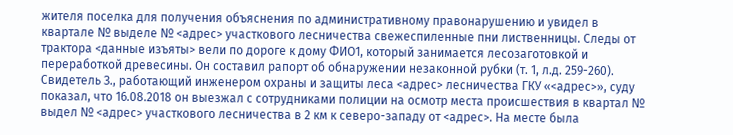жителя поселка для получения объяснения по административному правонарушению и увидел в квартале № выделе № <адрес> участкового лесничества свежеспиленные пни лиственницы. Следы от трактора <данные изъяты> вели по дороге к дому ФИО1, который занимается лесозаготовкой и переработкой древесины. Он составил рапорт об обнаружении незаконной рубки (т. 1, л.д. 259-260). Свидетель З., работающий инженером охраны и защиты леса <адрес> лесничества ГКУ «<адрес>», суду показал, что 16.08.2018 он выезжал с сотрудниками полиции на осмотр места происшествия в квартал № выдел № <адрес> участкового лесничества в 2 км к северо-западу от <адрес>. На месте была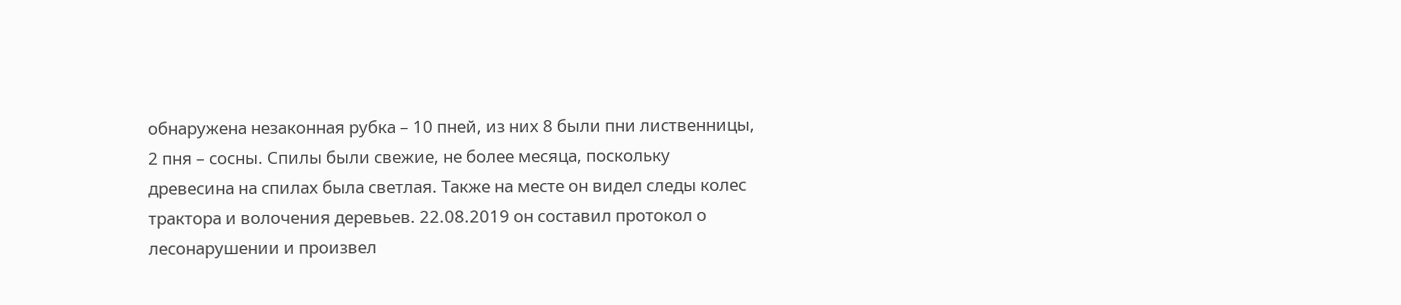обнаружена незаконная рубка – 10 пней, из них 8 были пни лиственницы, 2 пня – сосны. Спилы были свежие, не более месяца, поскольку древесина на спилах была светлая. Также на месте он видел следы колес трактора и волочения деревьев. 22.08.2019 он составил протокол о лесонарушении и произвел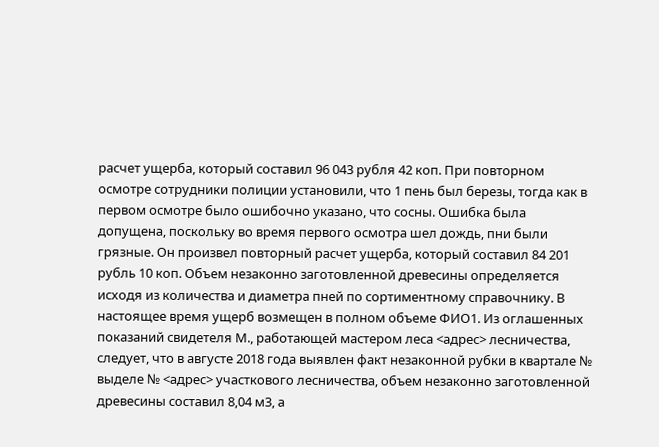расчет ущерба, который составил 96 043 рубля 42 коп. При повторном осмотре сотрудники полиции установили, что 1 пень был березы, тогда как в первом осмотре было ошибочно указано, что сосны. Ошибка была допущена, поскольку во время первого осмотра шел дождь, пни были грязные. Он произвел повторный расчет ущерба, который составил 84 201 рубль 10 коп. Объем незаконно заготовленной древесины определяется исходя из количества и диаметра пней по сортиментному справочнику. В настоящее время ущерб возмещен в полном объеме ФИО1. Из оглашенных показаний свидетеля М., работающей мастером леса <адрес> лесничества, следует, что в августе 2018 года выявлен факт незаконной рубки в квартале № выделе № <адрес> участкового лесничества, объем незаконно заготовленной древесины составил 8,04 м3, а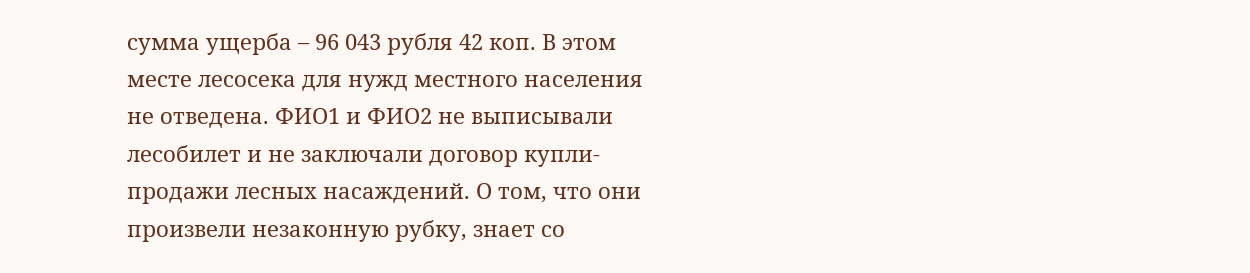сумма ущерба – 96 043 рубля 42 коп. В этом месте лесосека для нужд местного населения не отведена. ФИО1 и ФИО2 не выписывали лесобилет и не заключали договор купли-продажи лесных насаждений. О том, что они произвели незаконную рубку, знает со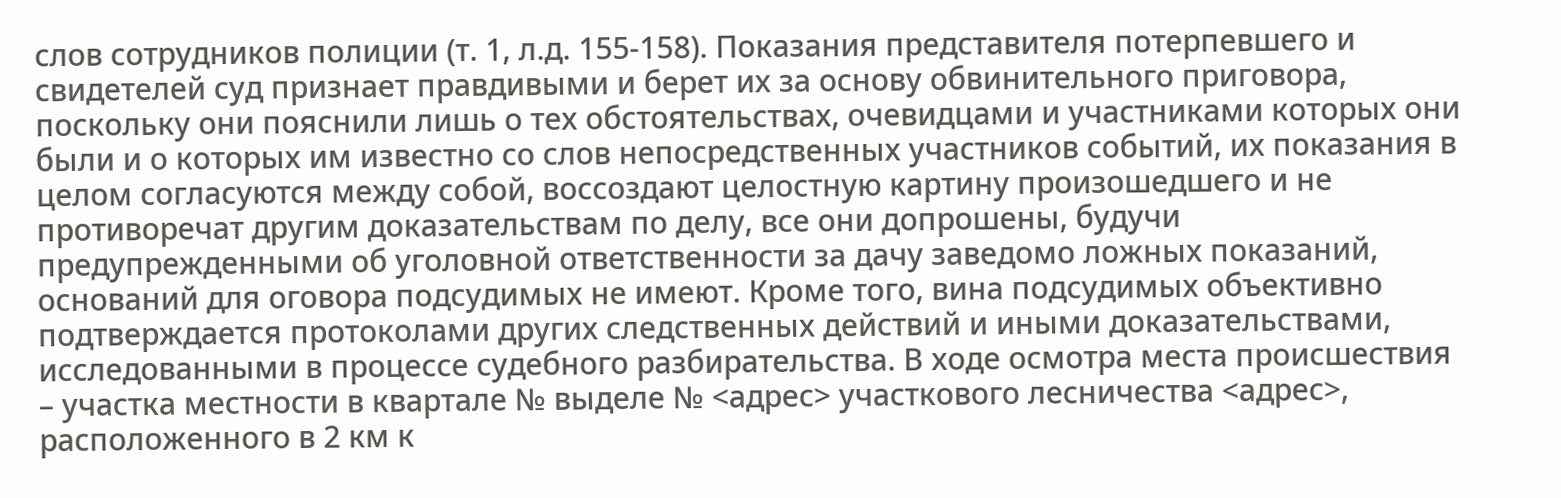слов сотрудников полиции (т. 1, л.д. 155-158). Показания представителя потерпевшего и свидетелей суд признает правдивыми и берет их за основу обвинительного приговора, поскольку они пояснили лишь о тех обстоятельствах, очевидцами и участниками которых они были и о которых им известно со слов непосредственных участников событий, их показания в целом согласуются между собой, воссоздают целостную картину произошедшего и не противоречат другим доказательствам по делу, все они допрошены, будучи предупрежденными об уголовной ответственности за дачу заведомо ложных показаний, оснований для оговора подсудимых не имеют. Кроме того, вина подсудимых объективно подтверждается протоколами других следственных действий и иными доказательствами, исследованными в процессе судебного разбирательства. В ходе осмотра места происшествия – участка местности в квартале № выделе № <адрес> участкового лесничества <адрес>, расположенного в 2 км к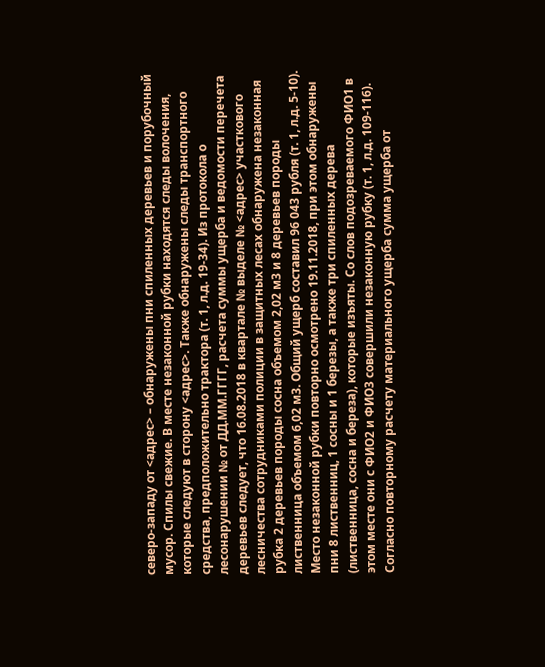северо-западу от <адрес> – обнаружены пни спиленных деревьев и порубочный мусор. Спилы свежие. В месте незаконной рубки находятся следы волочения, которые следуют в сторону <адрес>. Также обнаружены следы транспортного средства, предположительно трактора (т. 1, л.д. 19-34). Из протокола о лесонарушении № от ДД.ММ.ГГГГ, расчета суммы ущерба и ведомости перечета деревьев следует, что 16.08.2018 в квартале № выделе № <адрес> участкового лесничества сотрудниками полиции в защитных лесах обнаружена незаконная рубка 2 деревьев породы сосна объемом 2,02 м3 и 8 деревьев породы лиственница объемом 6,02 м3. Общий ущерб составил 96 043 рубля (т. 1, л.д. 5-10). Место незаконной рубки повторно осмотрено 19.11.2018, при этом обнаружены пни 8 лиственниц, 1 сосны и 1 березы, а также три спиленных дерева (лиственница, сосна и береза), которые изъяты. Со слов подозреваемого ФИО1 в этом месте они с ФИО2 и ФИО3 совершили незаконную рубку (т. 1, л.д. 109-116). Согласно повторному расчету материального ущерба сумма ущерба от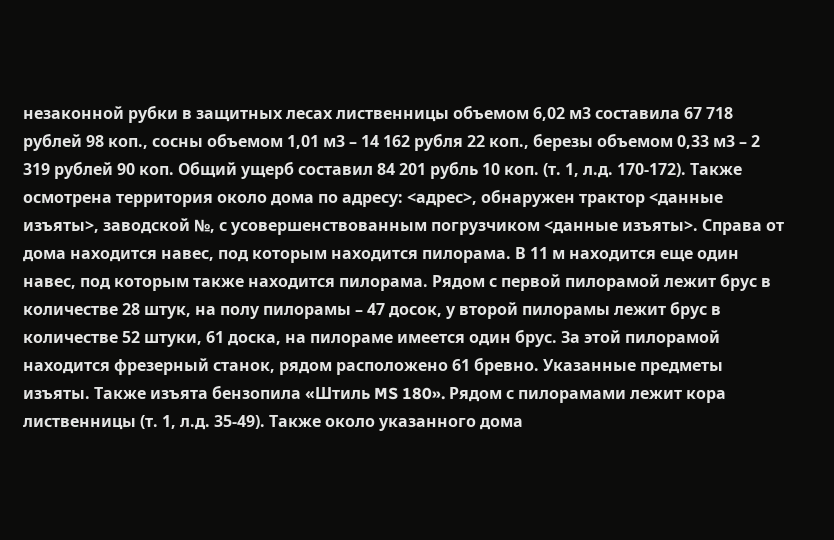незаконной рубки в защитных лесах лиственницы объемом 6,02 м3 составила 67 718 рублей 98 коп., сосны объемом 1,01 м3 – 14 162 рубля 22 коп., березы объемом 0,33 м3 – 2 319 рублей 90 коп. Общий ущерб составил 84 201 рубль 10 коп. (т. 1, л.д. 170-172). Также осмотрена территория около дома по адресу: <адрес>, обнаружен трактор <данные изъяты>, заводской №, с усовершенствованным погрузчиком <данные изъяты>. Справа от дома находится навес, под которым находится пилорама. В 11 м находится еще один навес, под которым также находится пилорама. Рядом с первой пилорамой лежит брус в количестве 28 штук, на полу пилорамы – 47 досок, у второй пилорамы лежит брус в количестве 52 штуки, 61 доска, на пилораме имеется один брус. За этой пилорамой находится фрезерный станок, рядом расположено 61 бревно. Указанные предметы изъяты. Также изъята бензопила «Штиль MS 180». Рядом с пилорамами лежит кора лиственницы (т. 1, л.д. 35-49). Также около указанного дома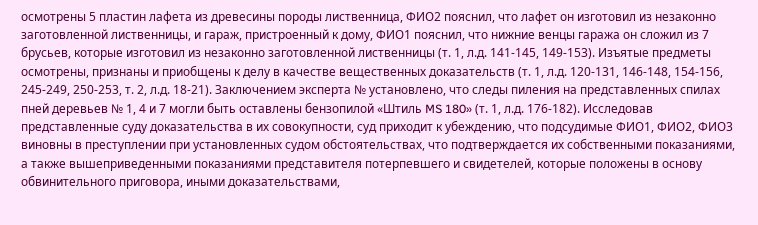осмотрены 5 пластин лафета из древесины породы лиственница, ФИО2 пояснил, что лафет он изготовил из незаконно заготовленной лиственницы, и гараж, пристроенный к дому, ФИО1 пояснил, что нижние венцы гаража он сложил из 7 брусьев, которые изготовил из незаконно заготовленной лиственницы (т. 1, л.д. 141-145, 149-153). Изъятые предметы осмотрены, признаны и приобщены к делу в качестве вещественных доказательств (т. 1, л.д. 120-131, 146-148, 154-156, 245-249, 250-253, т. 2, л.д. 18-21). Заключением эксперта № установлено, что следы пиления на представленных спилах пней деревьев № 1, 4 и 7 могли быть оставлены бензопилой «Штиль MS 180» (т. 1, л.д. 176-182). Исследовав представленные суду доказательства в их совокупности, суд приходит к убеждению, что подсудимые ФИО1, ФИО2, ФИО3 виновны в преступлении при установленных судом обстоятельствах, что подтверждается их собственными показаниями, а также вышеприведенными показаниями представителя потерпевшего и свидетелей, которые положены в основу обвинительного приговора, иными доказательствами,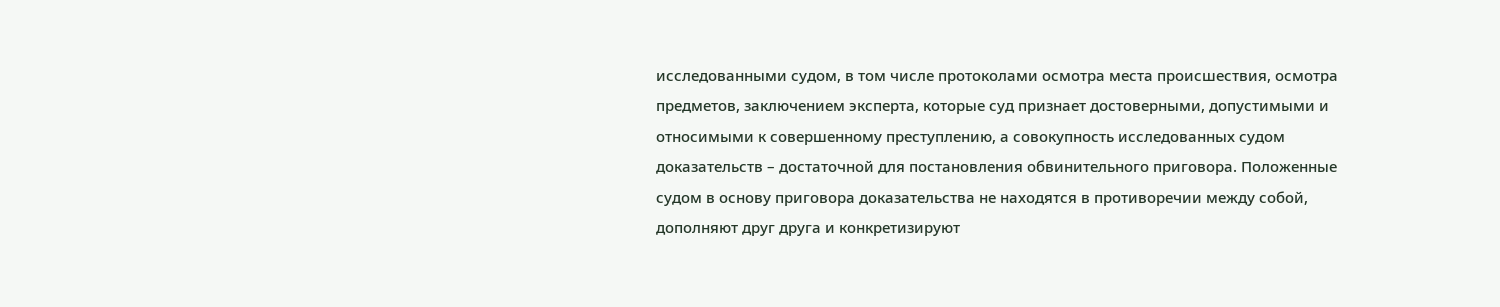исследованными судом, в том числе протоколами осмотра места происшествия, осмотра предметов, заключением эксперта, которые суд признает достоверными, допустимыми и относимыми к совершенному преступлению, а совокупность исследованных судом доказательств – достаточной для постановления обвинительного приговора. Положенные судом в основу приговора доказательства не находятся в противоречии между собой, дополняют друг друга и конкретизируют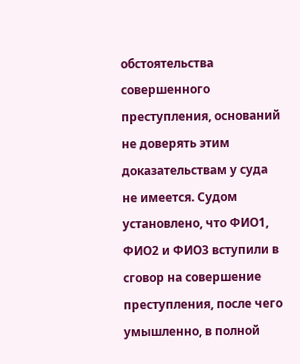обстоятельства совершенного преступления, оснований не доверять этим доказательствам у суда не имеется. Судом установлено, что ФИО1, ФИО2 и ФИО3 вступили в сговор на совершение преступления, после чего умышленно, в полной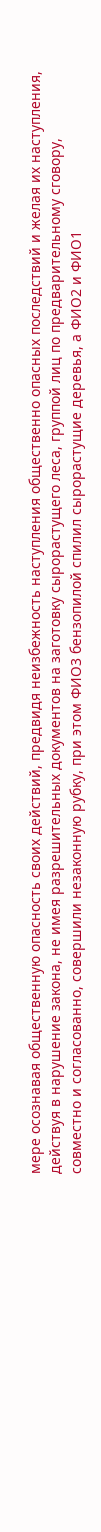мере осознавая общественную опасность своих действий, предвидя неизбежность наступления общественно опасных последствий и желая их наступления, действуя в нарушение закона, не имея разрешительных документов на заготовку сырорастущего леса, группой лиц по предварительному сговору, совместно и согласованно, совершили незаконную рубку, при этом ФИО3 бензопилой спилил сырорастущие деревья, а ФИО2 и ФИО1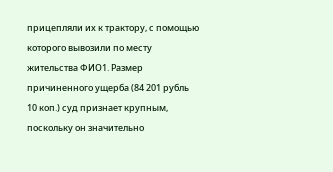прицепляли их к трактору, с помощью которого вывозили по месту жительства ФИО1. Размер причиненного ущерба (84 201 рубль 10 коп.) суд признает крупным, поскольку он значительно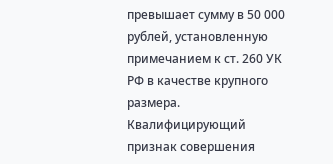превышает сумму в 50 000 рублей, установленную примечанием к ст. 260 УК РФ в качестве крупного размера. Квалифицирующий признак совершения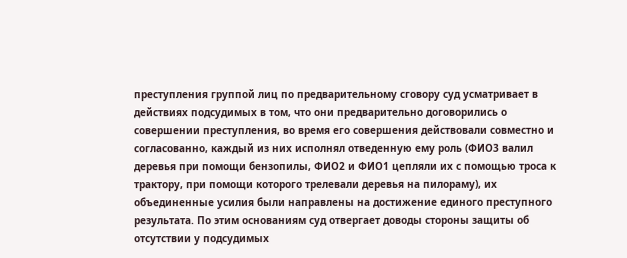преступления группой лиц по предварительному сговору суд усматривает в действиях подсудимых в том, что они предварительно договорились о совершении преступления, во время его совершения действовали совместно и согласованно, каждый из них исполнял отведенную ему роль (ФИО3 валил деревья при помощи бензопилы, ФИО2 и ФИО1 цепляли их с помощью троса к трактору, при помощи которого трелевали деревья на пилораму), их объединенные усилия были направлены на достижение единого преступного результата. По этим основаниям суд отвергает доводы стороны защиты об отсутствии у подсудимых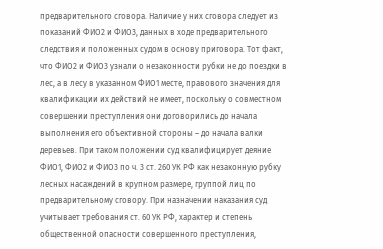предварительного сговора. Наличие у них сговора следует из показаний ФИО2 и ФИО3, данных в ходе предварительного следствия и положенных судом в основу приговора. Тот факт, что ФИО2 и ФИО3 узнали о незаконности рубки не до поездки в лес, а в лесу в указанном ФИО1 месте, правового значения для квалификации их действий не имеет, поскольку о совместном совершении преступления они договорились до начала выполнения его объективной стороны – до начала валки деревьев. При таком положении суд квалифицирует деяние ФИО1, ФИО2 и ФИО3 по ч. 3 ст. 260 УК РФ как незаконную рубку лесных насаждений в крупном размере, группой лиц по предварительному сговору. При назначении наказания суд учитывает требования ст. 60 УК РФ, характер и степень общественной опасности совершенного преступления,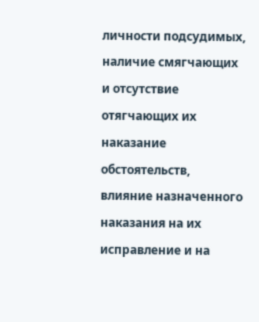личности подсудимых, наличие смягчающих и отсутствие отягчающих их наказание обстоятельств, влияние назначенного наказания на их исправление и на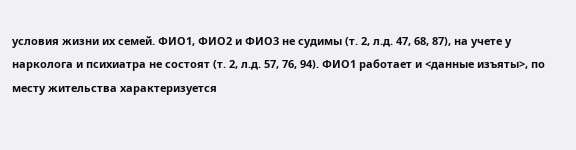условия жизни их семей. ФИО1, ФИО2 и ФИО3 не судимы (т. 2, л.д. 47, 68, 87), на учете у нарколога и психиатра не состоят (т. 2, л.д. 57, 76, 94). ФИО1 работает и <данные изъяты>, по месту жительства характеризуется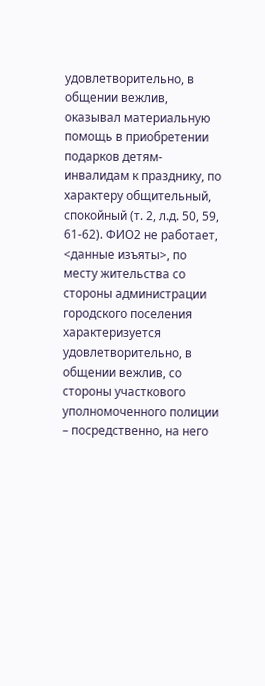удовлетворительно, в общении вежлив, оказывал материальную помощь в приобретении подарков детям-инвалидам к празднику, по характеру общительный, спокойный (т. 2, л.д. 50, 59, 61-62). ФИО2 не работает, <данные изъяты>, по месту жительства со стороны администрации городского поселения характеризуется удовлетворительно, в общении вежлив, со стороны участкового уполномоченного полиции – посредственно, на него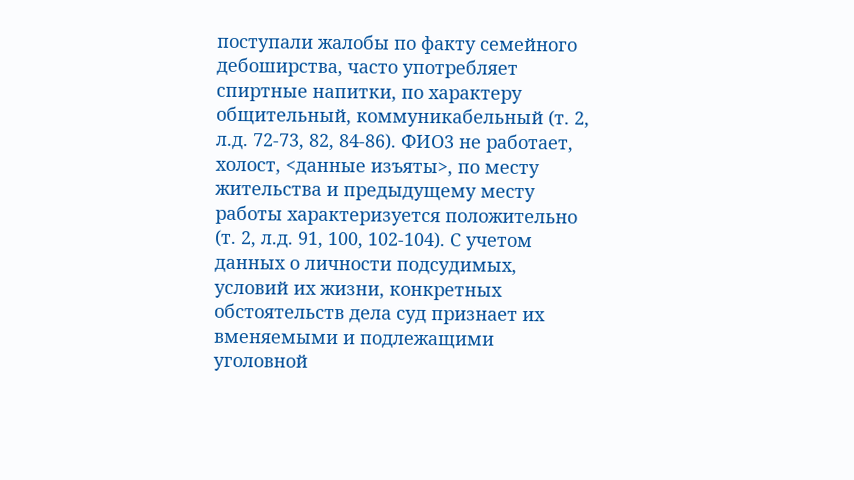поступали жалобы по факту семейного дебоширства, часто употребляет спиртные напитки, по характеру общительный, коммуникабельный (т. 2, л.д. 72-73, 82, 84-86). ФИО3 не работает, холост, <данные изъяты>, по месту жительства и предыдущему месту работы характеризуется положительно (т. 2, л.д. 91, 100, 102-104). С учетом данных о личности подсудимых, условий их жизни, конкретных обстоятельств дела суд признает их вменяемыми и подлежащими уголовной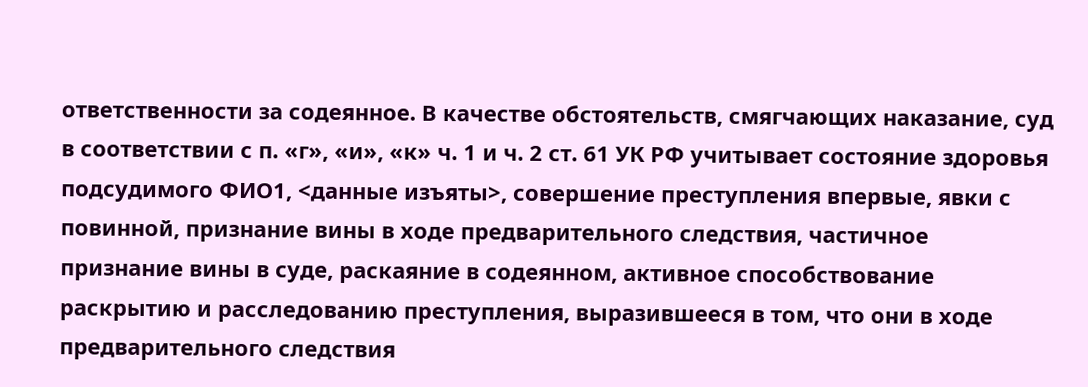ответственности за содеянное. В качестве обстоятельств, смягчающих наказание, суд в соответствии с п. «г», «и», «к» ч. 1 и ч. 2 ст. 61 УК РФ учитывает состояние здоровья подсудимого ФИО1, <данные изъяты>, совершение преступления впервые, явки с повинной, признание вины в ходе предварительного следствия, частичное признание вины в суде, раскаяние в содеянном, активное способствование раскрытию и расследованию преступления, выразившееся в том, что они в ходе предварительного следствия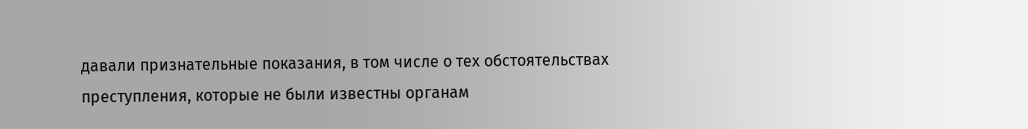давали признательные показания, в том числе о тех обстоятельствах преступления, которые не были известны органам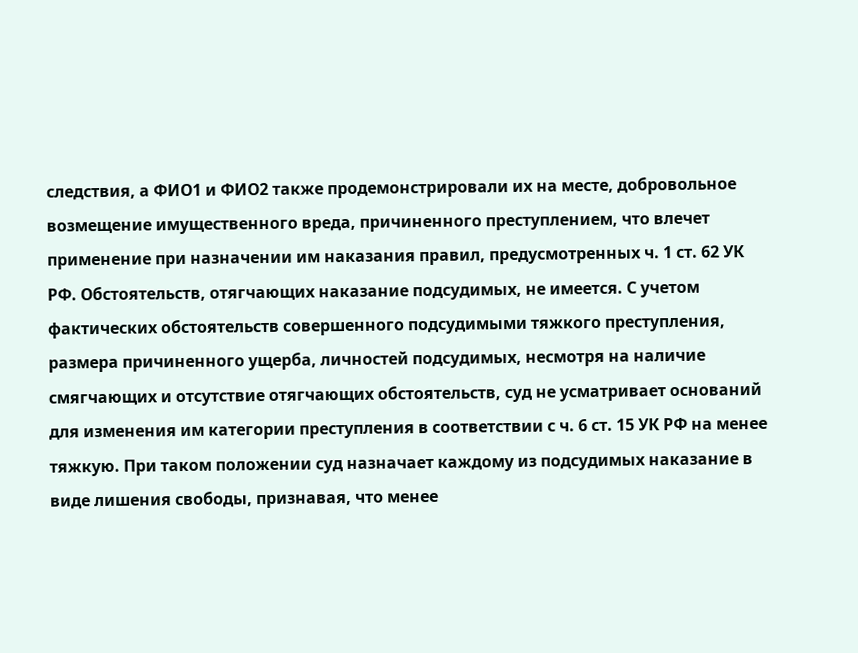следствия, а ФИО1 и ФИО2 также продемонстрировали их на месте, добровольное возмещение имущественного вреда, причиненного преступлением, что влечет применение при назначении им наказания правил, предусмотренных ч. 1 ст. 62 УК РФ. Обстоятельств, отягчающих наказание подсудимых, не имеется. С учетом фактических обстоятельств совершенного подсудимыми тяжкого преступления, размера причиненного ущерба, личностей подсудимых, несмотря на наличие смягчающих и отсутствие отягчающих обстоятельств, суд не усматривает оснований для изменения им категории преступления в соответствии с ч. 6 ст. 15 УК РФ на менее тяжкую. При таком положении суд назначает каждому из подсудимых наказание в виде лишения свободы, признавая, что менее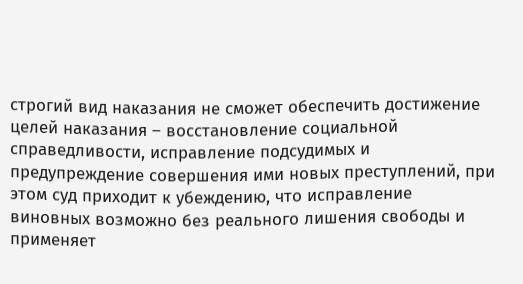строгий вид наказания не сможет обеспечить достижение целей наказания – восстановление социальной справедливости, исправление подсудимых и предупреждение совершения ими новых преступлений, при этом суд приходит к убеждению, что исправление виновных возможно без реального лишения свободы и применяет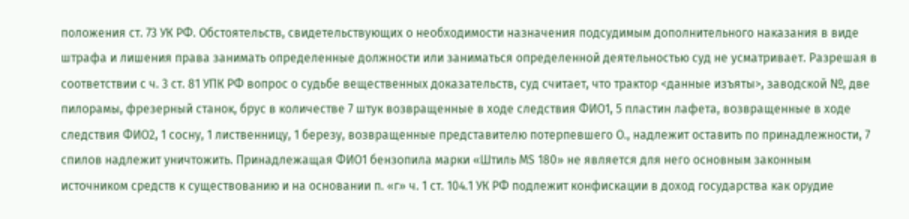положения ст. 73 УК РФ. Обстоятельств, свидетельствующих о необходимости назначения подсудимым дополнительного наказания в виде штрафа и лишения права занимать определенные должности или заниматься определенной деятельностью суд не усматривает. Разрешая в соответствии с ч. 3 ст. 81 УПК РФ вопрос о судьбе вещественных доказательств, суд считает, что трактор <данные изъяты>, заводской №, две пилорамы, фрезерный станок, брус в количестве 7 штук возвращенные в ходе следствия ФИО1, 5 пластин лафета, возвращенные в ходе следствия ФИО2, 1 сосну, 1 лиственницу, 1 березу, возвращенные представителю потерпевшего О., надлежит оставить по принадлежности, 7 спилов надлежит уничтожить. Принадлежащая ФИО1 бензопила марки «Штиль МS 180» не является для него основным законным источником средств к существованию и на основании п. «г» ч. 1 ст. 104.1 УК РФ подлежит конфискации в доход государства как орудие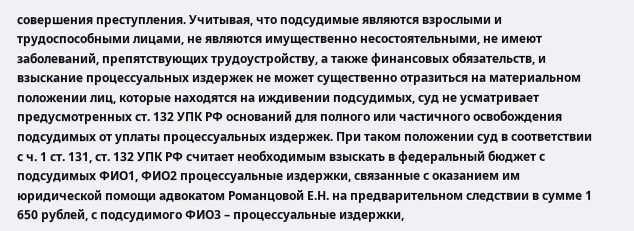совершения преступления. Учитывая, что подсудимые являются взрослыми и трудоспособными лицами, не являются имущественно несостоятельными, не имеют заболеваний, препятствующих трудоустройству, а также финансовых обязательств, и взыскание процессуальных издержек не может существенно отразиться на материальном положении лиц, которые находятся на иждивении подсудимых, суд не усматривает предусмотренных ст. 132 УПК РФ оснований для полного или частичного освобождения подсудимых от уплаты процессуальных издержек. При таком положении суд в соответствии с ч. 1 ст. 131, ст. 132 УПК РФ считает необходимым взыскать в федеральный бюджет с подсудимых ФИО1, ФИО2 процессуальные издержки, связанные с оказанием им юридической помощи адвокатом Романцовой Е.Н. на предварительном следствии в сумме 1 650 рублей, с подсудимого ФИО3 – процессуальные издержки,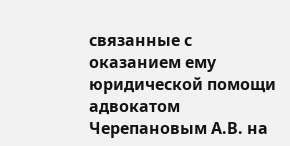связанные с оказанием ему юридической помощи адвокатом Черепановым А.В. на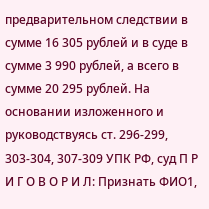предварительном следствии в сумме 16 305 рублей и в суде в сумме 3 990 рублей, а всего в сумме 20 295 рублей. На основании изложенного и руководствуясь ст. 296-299, 303-304, 307-309 УПК РФ, суд П Р И Г О В О Р И Л: Признать ФИО1,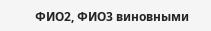ФИО2, ФИО3 виновными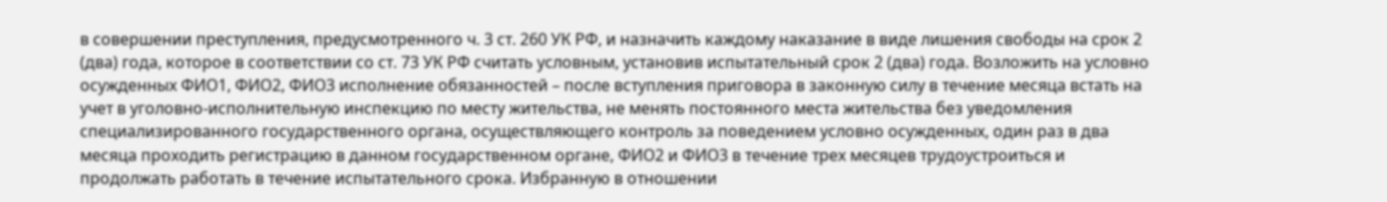в совершении преступления, предусмотренного ч. 3 ст. 260 УК РФ, и назначить каждому наказание в виде лишения свободы на срок 2 (два) года, которое в соответствии со ст. 73 УК РФ считать условным, установив испытательный срок 2 (два) года. Возложить на условно осужденных ФИО1, ФИО2, ФИО3 исполнение обязанностей – после вступления приговора в законную силу в течение месяца встать на учет в уголовно-исполнительную инспекцию по месту жительства, не менять постоянного места жительства без уведомления специализированного государственного органа, осуществляющего контроль за поведением условно осужденных, один раз в два месяца проходить регистрацию в данном государственном органе, ФИО2 и ФИО3 в течение трех месяцев трудоустроиться и продолжать работать в течение испытательного срока. Избранную в отношении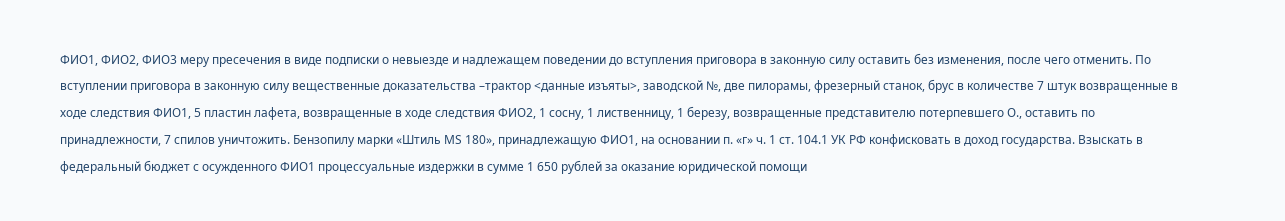ФИО1, ФИО2, ФИО3 меру пресечения в виде подписки о невыезде и надлежащем поведении до вступления приговора в законную силу оставить без изменения, после чего отменить. По вступлении приговора в законную силу вещественные доказательства –трактор <данные изъяты>, заводской №, две пилорамы, фрезерный станок, брус в количестве 7 штук возвращенные в ходе следствия ФИО1, 5 пластин лафета, возвращенные в ходе следствия ФИО2, 1 сосну, 1 лиственницу, 1 березу, возвращенные представителю потерпевшего О., оставить по принадлежности, 7 спилов уничтожить. Бензопилу марки «Штиль МS 180», принадлежащую ФИО1, на основании п. «г» ч. 1 ст. 104.1 УК РФ конфисковать в доход государства. Взыскать в федеральный бюджет с осужденного ФИО1 процессуальные издержки в сумме 1 650 рублей за оказание юридической помощи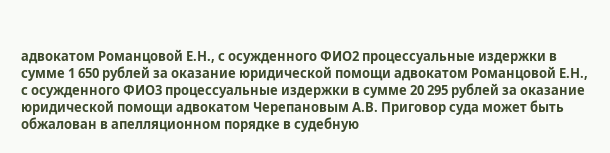адвокатом Романцовой Е.Н., с осужденного ФИО2 процессуальные издержки в сумме 1 650 рублей за оказание юридической помощи адвокатом Романцовой Е.Н., с осужденного ФИО3 процессуальные издержки в сумме 20 295 рублей за оказание юридической помощи адвокатом Черепановым А.В. Приговор суда может быть обжалован в апелляционном порядке в судебную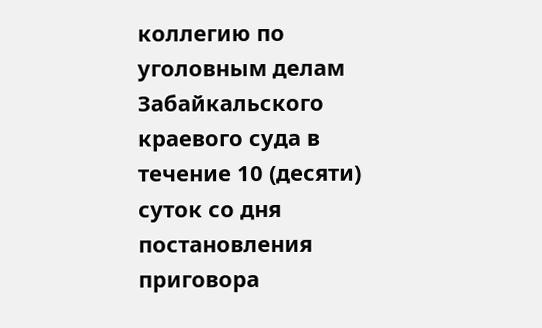коллегию по уголовным делам Забайкальского краевого суда в течение 10 (десяти) суток со дня постановления приговора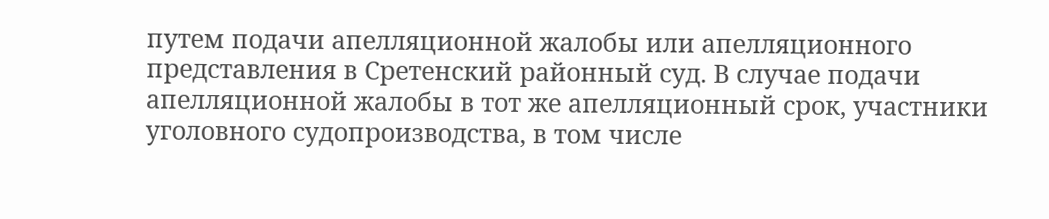путем подачи апелляционной жалобы или апелляционного представления в Сретенский районный суд. В случае подачи апелляционной жалобы в тот же апелляционный срок, участники уголовного судопроизводства, в том числе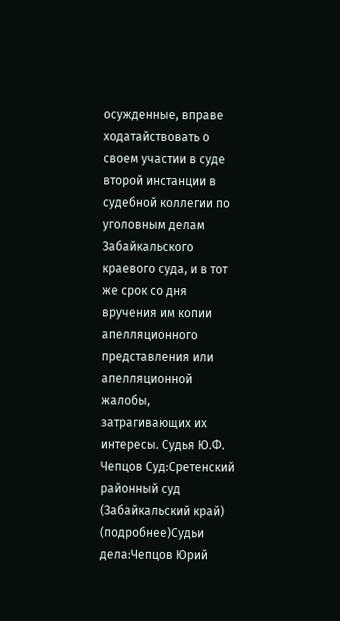осужденные, вправе ходатайствовать о своем участии в суде второй инстанции в судебной коллегии по уголовным делам Забайкальского краевого суда, и в тот же срок со дня вручения им копии апелляционного представления или апелляционной жалобы, затрагивающих их интересы. Судья Ю.Ф. Чепцов Суд:Сретенский районный суд (Забайкальский край) (подробнее)Судьи дела:Чепцов Юрий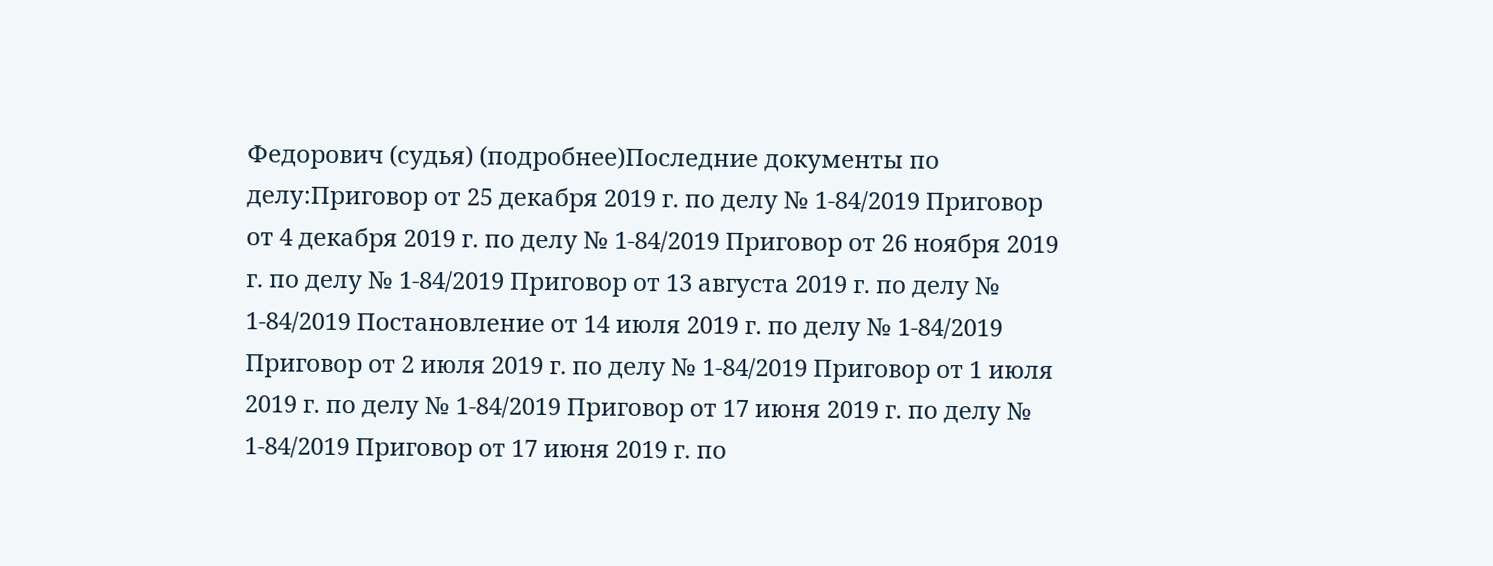Федорович (судья) (подробнее)Последние документы по делу:Приговор от 25 декабря 2019 г. по делу № 1-84/2019 Приговор от 4 декабря 2019 г. по делу № 1-84/2019 Приговор от 26 ноября 2019 г. по делу № 1-84/2019 Приговор от 13 августа 2019 г. по делу № 1-84/2019 Постановление от 14 июля 2019 г. по делу № 1-84/2019 Приговор от 2 июля 2019 г. по делу № 1-84/2019 Приговор от 1 июля 2019 г. по делу № 1-84/2019 Приговор от 17 июня 2019 г. по делу № 1-84/2019 Приговор от 17 июня 2019 г. по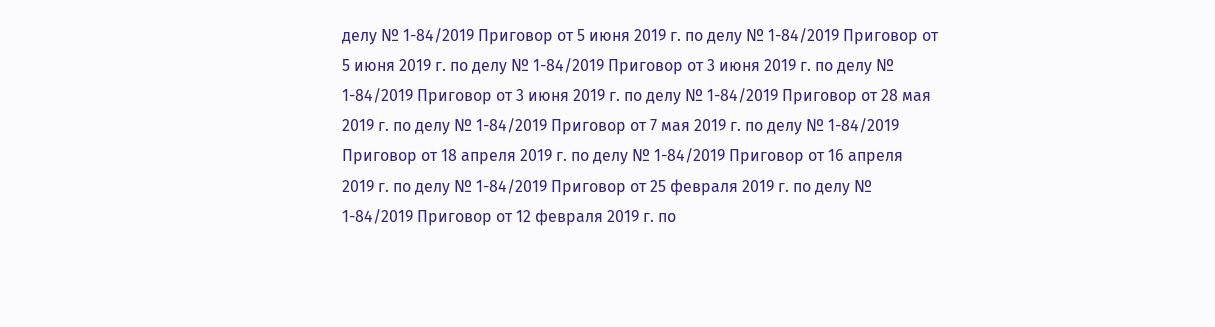делу № 1-84/2019 Приговор от 5 июня 2019 г. по делу № 1-84/2019 Приговор от 5 июня 2019 г. по делу № 1-84/2019 Приговор от 3 июня 2019 г. по делу № 1-84/2019 Приговор от 3 июня 2019 г. по делу № 1-84/2019 Приговор от 28 мая 2019 г. по делу № 1-84/2019 Приговор от 7 мая 2019 г. по делу № 1-84/2019 Приговор от 18 апреля 2019 г. по делу № 1-84/2019 Приговор от 16 апреля 2019 г. по делу № 1-84/2019 Приговор от 25 февраля 2019 г. по делу № 1-84/2019 Приговор от 12 февраля 2019 г. по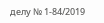делу № 1-84/2019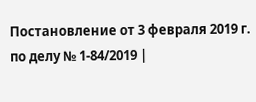Постановление от 3 февраля 2019 г. по делу № 1-84/2019 |